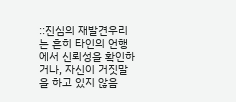::진심의 재발견우리는 흔히 타인의 언행에서 신뢰성을 확인하거나, 자신이 거짓말을 하고 있지 않음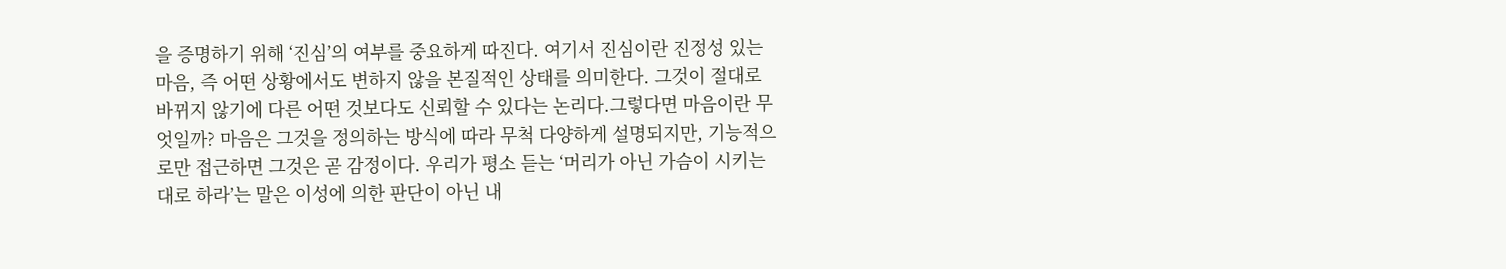을 증명하기 위해 ‘진심’의 여부를 중요하게 따진다. 여기서 진심이란 진정성 있는 마음, 즉 어떤 상황에서도 변하지 않을 본질적인 상태를 의미한다. 그것이 절대로 바뀌지 않기에 다른 어떤 것보다도 신뢰할 수 있다는 논리다.그렇다면 마음이란 무엇일까? 마음은 그것을 정의하는 방식에 따라 무척 다양하게 설명되지만, 기능적으로만 접근하면 그것은 곧 감정이다. 우리가 평소 듣는 ‘머리가 아닌 가슴이 시키는 대로 하라’는 말은 이성에 의한 판단이 아닌 내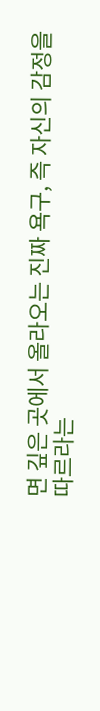면 깊은 곳에서 올라오는 진짜 욕구, 즉 자신의 감정을 따르라는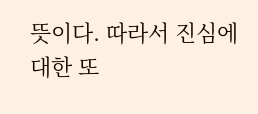뜻이다. 따라서 진심에 대한 또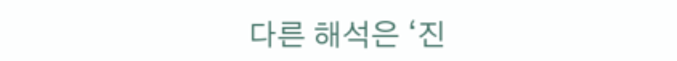다른 해석은 ‘진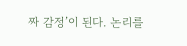짜 감정’이 된다. 논리를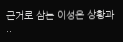근거로 삼는 이성은 상황과 ..